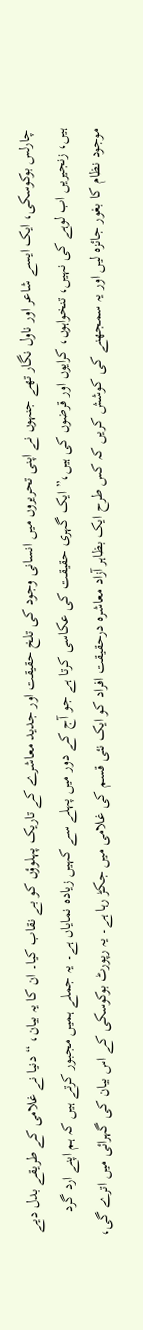چارلس بوکوسکی، ایک ایسے شاعر اور ناول نگار تھے جنہوں نے اپنی تحریروں میں انسانی وجود کی تلخ حقیقت اور جدید معاشرے کے تاریک پہلوؤں کو بے نقاب کیا۔ ان کا یہ بیان، “دنیا نے غلامی کے طریقے بدل دیے ہیں، زنجیریں اب لوہے کی نہیں، تنخواہوں، کرایوں اور قرضوں کی ہیں،” ایک گہری حقیقت کی عکاسی کرتا ہے جو آج کے دور میں پہلے سے کہیں زیادہ نمایاں ہے۔ یہ جملے ہمیں مجبور کرتے ہیں کہ ہم اپنے ارد گرد موجود نظام کا بغور جائزہ لیں اور یہ سمجھنے کی کوشش کریں کہ کس طرح ایک بظاہر آزاد معاشرہ درحقیقت افراد کو ایک نئی قسم کی غلامی میں جکڑ رہا ہے۔ یہ رپورٹ بوکوسکی کے اس بیان کی گہرائی میں اترے گی،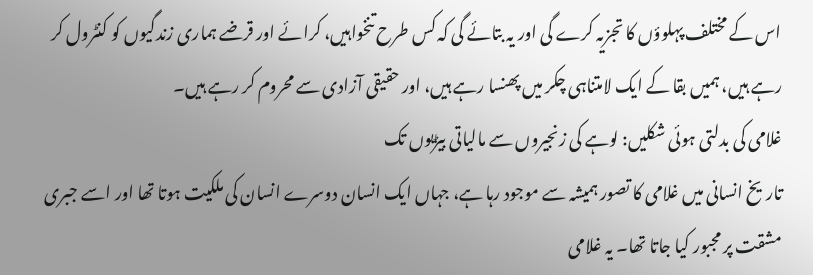اس کے مختلف پہلوؤں کا تجزیہ کرے گی اور یہ بتائے گی کہ کس طرح تنخواہیں، کرائے اور قرضے ہماری زندگیوں کو کنٹرول کر رہے ہیں، ہمیں بقا کے ایک لامتناہی چکر میں پھنسا رہے ہیں، اور حقیقی آزادی سے محروم کر رہے ہیں۔
غلامی کی بدلتی ہوئی شکلیں: لوہے کی زنجیروں سے مالیاتی بیڑیوں تک
تاریخ انسانی میں غلامی کا تصور ہمیشہ سے موجود رہا ہے، جہاں ایک انسان دوسرے انسان کی ملکیت ہوتا تھا اور اسے جبری مشقت پر مجبور کیا جاتا تھا۔ یہ غلامی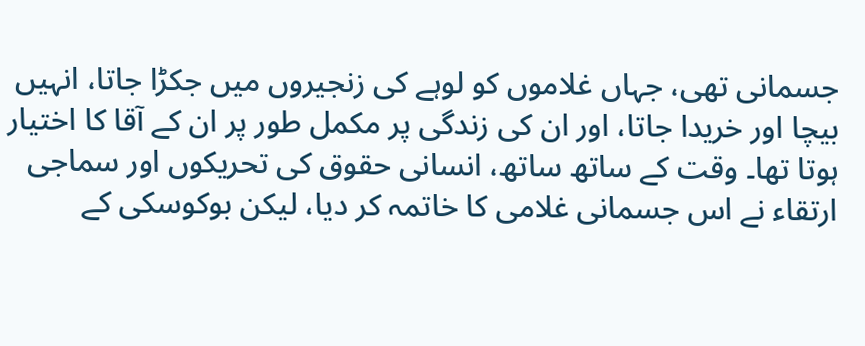جسمانی تھی، جہاں غلاموں کو لوہے کی زنجیروں میں جکڑا جاتا، انہیں بیچا اور خریدا جاتا، اور ان کی زندگی پر مکمل طور پر ان کے آقا کا اختیار ہوتا تھا۔ وقت کے ساتھ ساتھ، انسانی حقوق کی تحریکوں اور سماجی ارتقاء نے اس جسمانی غلامی کا خاتمہ کر دیا، لیکن بوکوسکی کے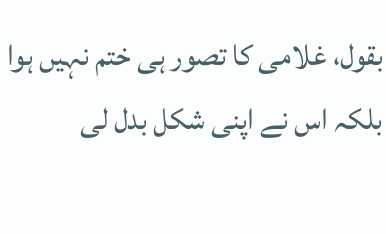بقول، غلامی کا تصور ہی ختم نہیں ہوا بلکہ اس نے اپنی شکل بدل لی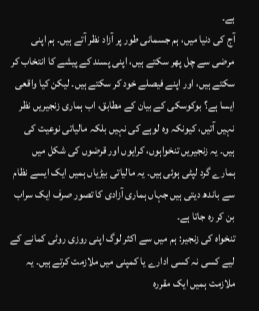ہے۔
آج کی دنیا میں، ہم جسمانی طور پر آزاد نظر آتے ہیں۔ ہم اپنی مرضی سے چل پھر سکتے ہیں، اپنی پسند کے پیشے کا انتخاب کر سکتے ہیں، اور اپنے فیصلے خود کر سکتے ہیں۔ لیکن کیا واقعی ایسا ہے؟ بوکوسکی کے بیان کے مطابق، اب ہماری زنجیریں نظر نہیں آتیں، کیونکہ وہ لوہے کی نہیں بلکہ مالیاتی نوعیت کی ہیں۔ یہ زنجیریں تنخواہوں، کرایوں اور قرضوں کی شکل میں ہمارے گرد لپٹی ہوئی ہیں۔ یہ مالیاتی بیڑیاں ہمیں ایک ایسے نظام سے باندھ دیتی ہیں جہاں ہماری آزادی کا تصور صرف ایک سراب بن کر رہ جاتا ہے۔
تنخواہ کی زنجیر: ہم میں سے اکثر لوگ اپنی روزی روٹی کمانے کے لیے کسی نہ کسی ادارے یا کمپنی میں ملازمت کرتے ہیں۔ یہ ملازمت ہمیں ایک مقررہ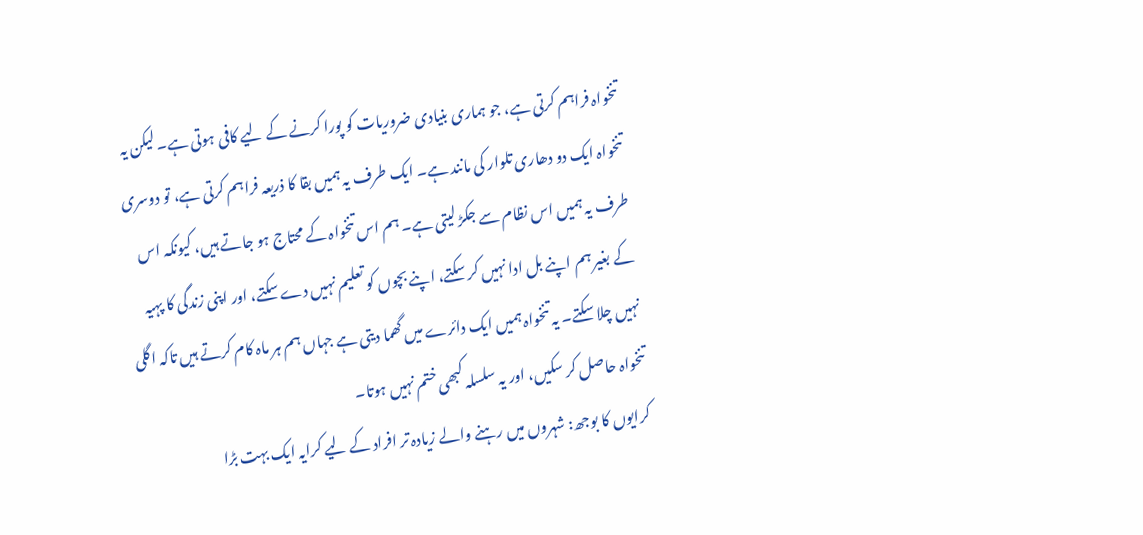تنخواہ فراہم کرتی ہے، جو ہماری بنیادی ضروریات کو پورا کرنے کے لیے کافی ہوتی ہے۔ لیکن یہ تنخواہ ایک دو دھاری تلوار کی مانند ہے۔ ایک طرف یہ ہمیں بقا کا ذریعہ فراہم کرتی ہے، تو دوسری طرف یہ ہمیں اس نظام سے جکڑ لیتی ہے۔ ہم اس تنخواہ کے محتاج ہو جاتے ہیں، کیونکہ اس کے بغیر ہم اپنے بل ادا نہیں کر سکتے، اپنے بچوں کو تعلیم نہیں دے سکتے، اور اپنی زندگی کا پہیہ نہیں چلا سکتے۔ یہ تنخواہ ہمیں ایک دائرے میں گھما دیتی ہے جہاں ہم ہر ماہ کام کرتے ہیں تاکہ اگلی تنخواہ حاصل کر سکیں، اور یہ سلسلہ کبھی ختم نہیں ہوتا۔
کرایوں کا بوجھ: شہروں میں رہنے والے زیادہ تر افراد کے لیے کرایہ ایک بہت بڑا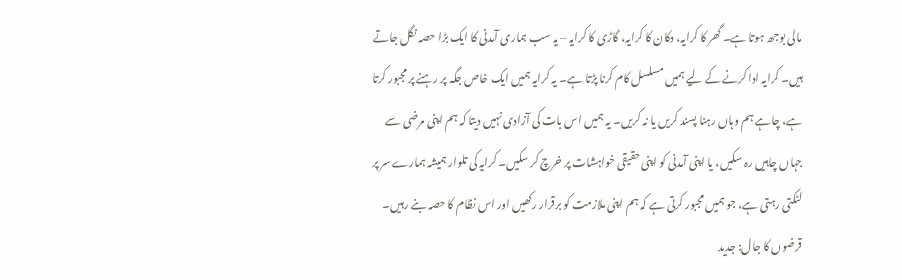مالی بوجھ ہوتا ہے۔ گھر کا کرایہ، دکان کا کرایہ، گاڑی کا کرایہ – یہ سب ہماری آمدنی کا ایک بڑا حصہ نگل جاتے ہیں۔ کرایہ ادا کرنے کے لیے ہمیں مسلسل کام کرنا پڑتا ہے۔ یہ کرایہ ہمیں ایک خاص جگہ پر رہنے پر مجبور کرتا ہے، چاہے ہم وہاں رہنا پسند کریں یا نہ کریں۔ یہ ہمیں اس بات کی آزادی نہیں دیتا کہ ہم اپنی مرضی سے جہاں چاہیں رہ سکیں، یا اپنی آمدنی کو اپنی حقیقی خواہشات پر خرچ کر سکیں۔ کرایہ کی تلوار ہمیشہ ہمارے سر پر لٹکتی رہتی ہے، جو ہمیں مجبور کرتی ہے کہ ہم اپنی ملازمت کو برقرار رکھیں اور اس نظام کا حصہ بنے رہیں۔
قرضوں کا جال: جدید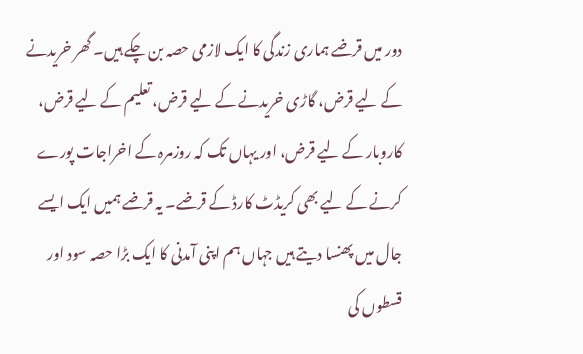دور میں قرضے ہماری زندگی کا ایک لازمی حصہ بن چکے ہیں۔ گھر خریدنے کے لیے قرض، گاڑی خریدنے کے لیے قرض، تعلیم کے لیے قرض، کاروبار کے لیے قرض، اور یہاں تک کہ روزمرہ کے اخراجات پورے کرنے کے لیے بھی کریڈٹ کارڈ کے قرضے۔ یہ قرضے ہمیں ایک ایسے جال میں پھنسا دیتے ہیں جہاں ہم اپنی آمدنی کا ایک بڑا حصہ سود اور قسطوں کی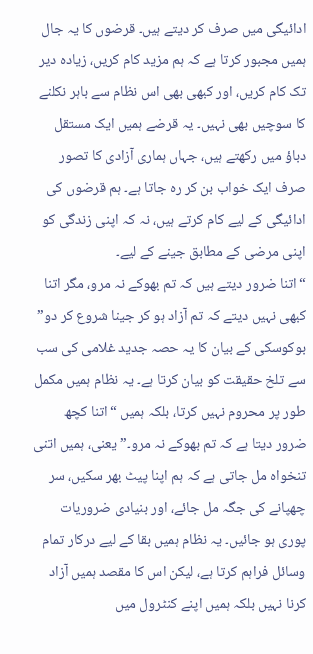ادائیگی میں صرف کر دیتے ہیں۔ قرضوں کا یہ جال ہمیں مجبور کرتا ہے کہ ہم مزید کام کریں، زیادہ دیر تک کام کریں، اور کبھی بھی اس نظام سے باہر نکلنے کا سوچیں بھی نہیں۔ یہ قرضے ہمیں ایک مستقل دباؤ میں رکھتے ہیں، جہاں ہماری آزادی کا تصور صرف ایک خواب بن کر رہ جاتا ہے۔ ہم قرضوں کی ادائیگی کے لیے کام کرتے ہیں، نہ کہ اپنی زندگی کو اپنی مرضی کے مطابق جینے کے لیے۔
“اتنا ضرور دیتے ہیں کہ تم بھوکے نہ مرو، مگر اتنا کبھی نہیں دیتے کہ تم آزاد ہو کر جینا شروع کر دو”
بوکوسکی کے بیان کا یہ حصہ جدید غلامی کی سب سے تلخ حقیقت کو بیان کرتا ہے۔ یہ نظام ہمیں مکمل طور پر محروم نہیں کرتا، بلکہ ہمیں “اتنا کچھ ضرور دیتا ہے کہ تم بھوکے نہ مرو۔” یعنی، ہمیں اتنی تنخواہ مل جاتی ہے کہ ہم اپنا پیٹ بھر سکیں، سر چھپانے کی جگہ مل جائے، اور بنیادی ضروریات پوری ہو جائیں۔ یہ نظام ہمیں بقا کے لیے درکار تمام وسائل فراہم کرتا ہے، لیکن اس کا مقصد ہمیں آزاد کرنا نہیں بلکہ ہمیں اپنے کنٹرول میں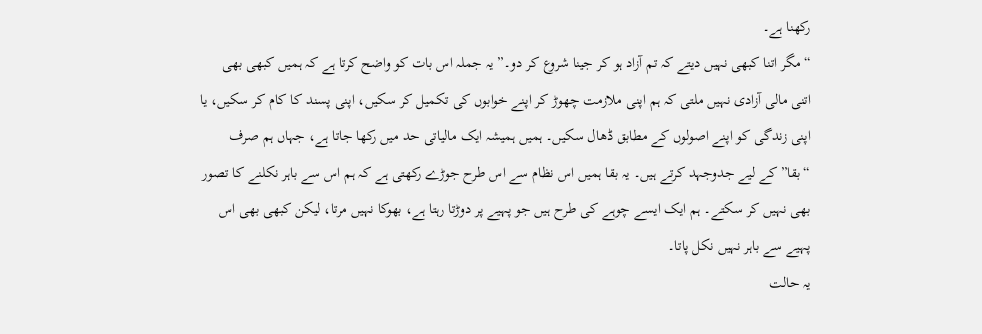رکھنا ہے۔
“مگر اتنا کبھی نہیں دیتے کہ تم آزاد ہو کر جینا شروع کر دو۔” یہ جملہ اس بات کو واضح کرتا ہے کہ ہمیں کبھی بھی اتنی مالی آزادی نہیں ملتی کہ ہم اپنی ملازمت چھوڑ کر اپنے خوابوں کی تکمیل کر سکیں، اپنی پسند کا کام کر سکیں، یا اپنی زندگی کو اپنے اصولوں کے مطابق ڈھال سکیں۔ ہمیں ہمیشہ ایک مالیاتی حد میں رکھا جاتا ہے، جہاں ہم صرف “بقا” کے لیے جدوجہد کرتے ہیں۔ یہ بقا ہمیں اس نظام سے اس طرح جوڑے رکھتی ہے کہ ہم اس سے باہر نکلنے کا تصور بھی نہیں کر سکتے۔ ہم ایک ایسے چوہے کی طرح ہیں جو پہیے پر دوڑتا رہتا ہے، بھوکا نہیں مرتا، لیکن کبھی بھی اس پہیے سے باہر نہیں نکل پاتا۔
یہ حالت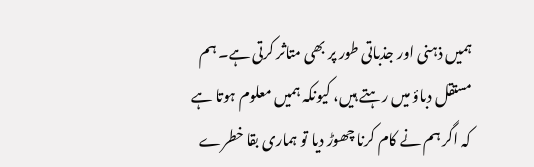ہمیں ذہنی اور جذباتی طور پر بھی متاثر کرتی ہے۔ ہم مستقل دباؤ میں رہتے ہیں، کیونکہ ہمیں معلوم ہوتا ہے کہ اگر ہم نے کام کرنا چھوڑ دیا تو ہماری بقا خطرے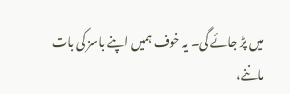میں پڑ جائے گی۔ یہ خوف ہمیں اپنے باسز کی بات ماننے،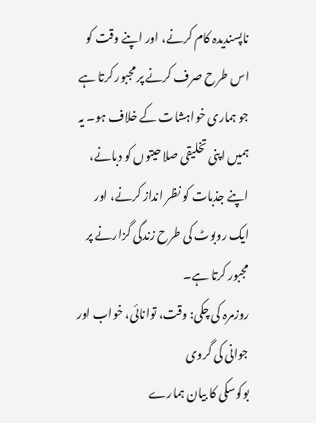ناپسندیدہ کام کرنے، اور اپنے وقت کو اس طرح صرف کرنے پر مجبور کرتا ہے جو ہماری خواہشات کے خلاف ہو۔ یہ ہمیں اپنی تخلیقی صلاحیتوں کو دبانے، اپنے جذبات کو نظر انداز کرنے، اور ایک روبوٹ کی طرح زندگی گزارنے پر مجبور کرتا ہے۔
روزمرہ کی چکی: وقت، توانائی، خواب اور جوانی کی گروی
بوکوسکی کا بیان ہمارے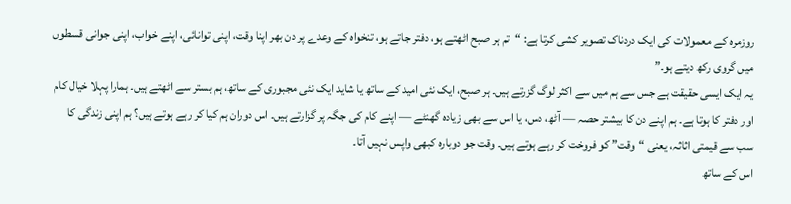روزمرہ کے معمولات کی ایک دردناک تصویر کشی کرتا ہے: “تم ہر صبح اٹھتے ہو، دفتر جاتے ہو، تنخواہ کے وعدے پر دن بھر اپنا وقت، اپنی توانائی، اپنے خواب، اپنی جوانی قسطوں میں گروی رکھ دیتے ہو۔”
یہ ایک ایسی حقیقت ہے جس سے ہم میں سے اکثر لوگ گزرتے ہیں۔ ہر صبح، ایک نئی امید کے ساتھ یا شاید ایک نئی مجبوری کے ساتھ، ہم بستر سے اٹھتے ہیں۔ ہمارا پہلا خیال کام اور دفتر کا ہوتا ہے۔ ہم اپنے دن کا بیشتر حصہ — آٹھ، دس، یا اس سے بھی زیادہ گھنٹے — اپنے کام کی جگہ پر گزارتے ہیں۔ اس دوران ہم کیا کر رہے ہوتے ہیں؟ ہم اپنی زندگی کا سب سے قیمتی اثاثہ، یعنی “وقت” کو فروخت کر رہے ہوتے ہیں۔ وقت جو دوبارہ کبھی واپس نہیں آتا۔
اس کے ساتھ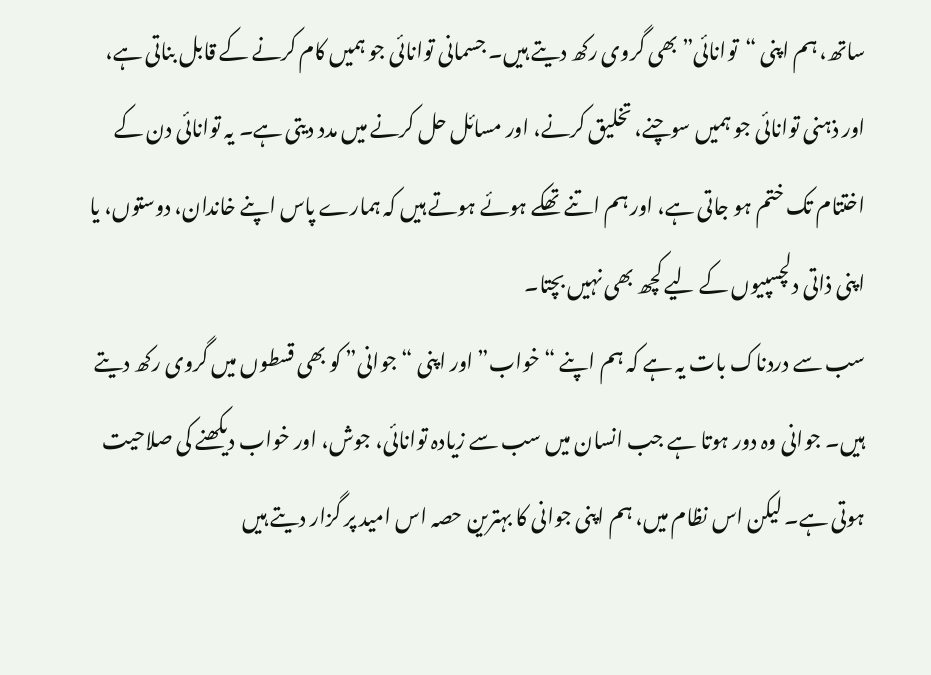ساتھ، ہم اپنی “توانائی” بھی گروی رکھ دیتے ہیں۔ جسمانی توانائی جو ہمیں کام کرنے کے قابل بناتی ہے، اور ذہنی توانائی جو ہمیں سوچنے، تخلیق کرنے، اور مسائل حل کرنے میں مدد دیتی ہے۔ یہ توانائی دن کے اختتام تک ختم ہو جاتی ہے، اور ہم اتنے تھکے ہوئے ہوتے ہیں کہ ہمارے پاس اپنے خاندان، دوستوں، یا اپنی ذاتی دلچسپیوں کے لیے کچھ بھی نہیں بچتا۔
سب سے دردناک بات یہ ہے کہ ہم اپنے “خواب” اور اپنی “جوانی” کو بھی قسطوں میں گروی رکھ دیتے ہیں۔ جوانی وہ دور ہوتا ہے جب انسان میں سب سے زیادہ توانائی، جوش، اور خواب دیکھنے کی صلاحیت ہوتی ہے۔ لیکن اس نظام میں، ہم اپنی جوانی کا بہترین حصہ اس امید پر گزار دیتے ہیں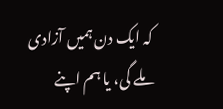کہ ایک دن ہمیں آزادی ملے گی، یا ہم اپنے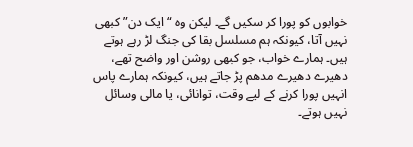خوابوں کو پورا کر سکیں گے۔ لیکن وہ “ایک دن” کبھی نہیں آتا، کیونکہ ہم مسلسل بقا کی جنگ لڑ رہے ہوتے ہیں۔ ہمارے خواب، جو کبھی روشن اور واضح تھے، دھیرے دھیرے مدھم پڑ جاتے ہیں، کیونکہ ہمارے پاس انہیں پورا کرنے کے لیے وقت، توانائی، یا مالی وسائل نہیں ہوتے۔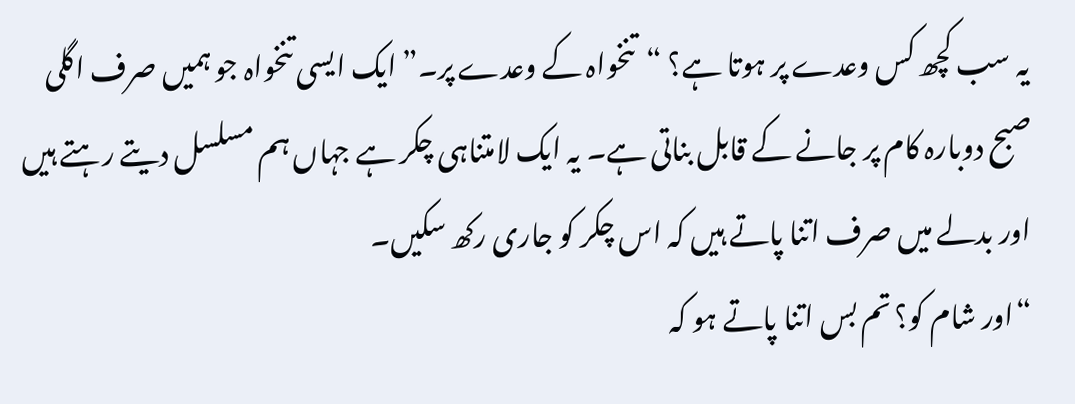یہ سب کچھ کس وعدے پر ہوتا ہے؟ “تنخواہ کے وعدے پر۔” ایک ایسی تنخواہ جو ہمیں صرف اگلی صبح دوبارہ کام پر جانے کے قابل بناتی ہے۔ یہ ایک لامتناہی چکر ہے جہاں ہم مسلسل دیتے رہتے ہیں اور بدلے میں صرف اتنا پاتے ہیں کہ اس چکر کو جاری رکھ سکیں۔
“اور شام کو؟ تم بس اتنا پاتے ہو کہ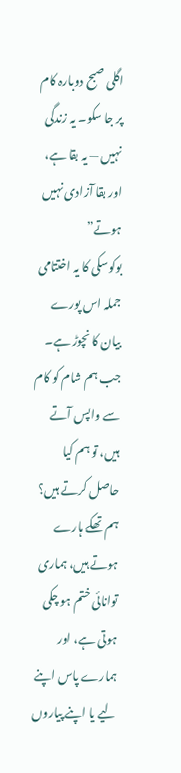اگلی صبح دوبارہ کام پر جا سکو۔ یہ زندگی نہیں — یہ بقا ہے، اور بقا آزادی نہیں ہوتے”
بوکوسکی کا یہ اختتامی جملہ اس پورے بیان کا نچوڑ ہے۔ جب ہم شام کو کام سے واپس آتے ہیں، تو ہم کیا حاصل کرتے ہیں؟ ہم تھکے ہارے ہوتے ہیں، ہماری توانائی ختم ہو چکی ہوتی ہے، اور ہمارے پاس اپنے لیے یا اپنے پیاروں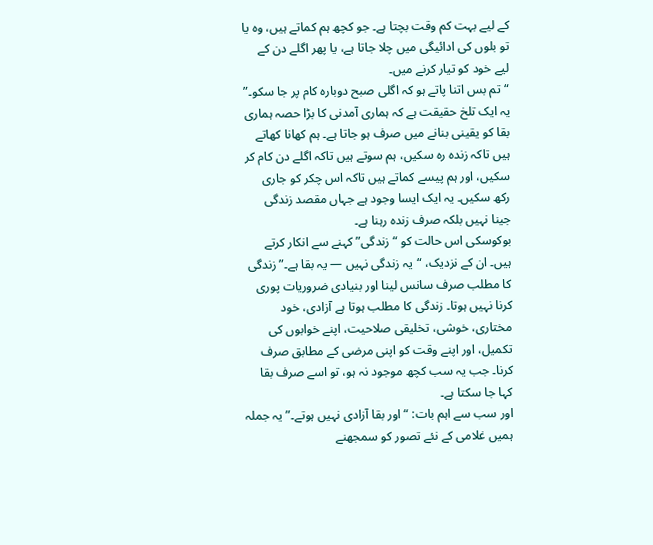کے لیے بہت کم وقت بچتا ہے۔ جو کچھ ہم کماتے ہیں، وہ یا تو بلوں کی ادائیگی میں چلا جاتا ہے، یا پھر اگلے دن کے لیے خود کو تیار کرنے میں۔
“تم بس اتنا پاتے ہو کہ اگلی صبح دوبارہ کام پر جا سکو۔” یہ ایک تلخ حقیقت ہے کہ ہماری آمدنی کا بڑا حصہ ہماری بقا کو یقینی بنانے میں صرف ہو جاتا ہے۔ ہم کھانا کھاتے ہیں تاکہ زندہ رہ سکیں، ہم سوتے ہیں تاکہ اگلے دن کام کر سکیں، اور ہم پیسے کماتے ہیں تاکہ اس چکر کو جاری رکھ سکیں۔ یہ ایک ایسا وجود ہے جہاں مقصد زندگی جینا نہیں بلکہ صرف زندہ رہنا ہے۔
بوکوسکی اس حالت کو “زندگی” کہنے سے انکار کرتے ہیں۔ ان کے نزدیک، “یہ زندگی نہیں — یہ بقا ہے۔” زندگی کا مطلب صرف سانس لینا اور بنیادی ضروریات پوری کرنا نہیں ہوتا۔ زندگی کا مطلب ہوتا ہے آزادی، خود مختاری، خوشی، تخلیقی صلاحیت، اپنے خوابوں کی تکمیل، اور اپنے وقت کو اپنی مرضی کے مطابق صرف کرنا۔ جب یہ سب کچھ موجود نہ ہو، تو اسے صرف بقا کہا جا سکتا ہے۔
اور سب سے اہم بات: “اور بقا آزادی نہیں ہوتے۔” یہ جملہ ہمیں غلامی کے نئے تصور کو سمجھنے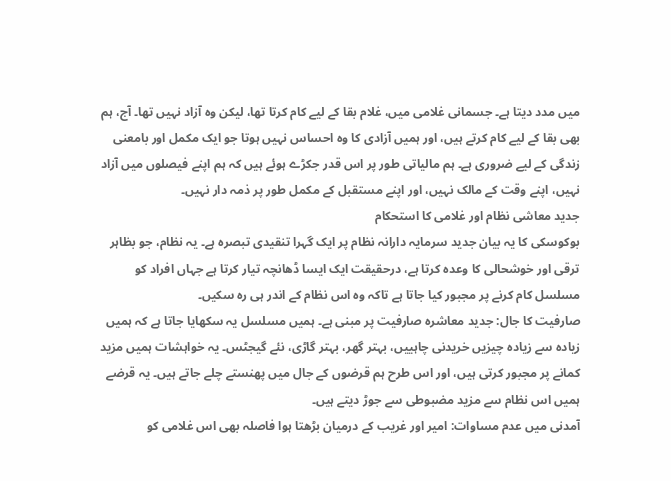میں مدد دیتا ہے۔ جسمانی غلامی میں، غلام بقا کے لیے کام کرتا تھا، لیکن وہ آزاد نہیں تھا۔ آج، ہم بھی بقا کے لیے کام کرتے ہیں، اور ہمیں آزادی کا وہ احساس نہیں ہوتا جو ایک مکمل اور بامعنی زندگی کے لیے ضروری ہے۔ ہم مالیاتی طور پر اس قدر جکڑے ہوئے ہیں کہ ہم اپنے فیصلوں میں آزاد نہیں، اپنے وقت کے مالک نہیں، اور اپنے مستقبل کے مکمل طور پر ذمہ دار نہیں۔
جدید معاشی نظام اور غلامی کا استحکام
بوکوسکی کا یہ بیان جدید سرمایہ دارانہ نظام پر ایک گہرا تنقیدی تبصرہ ہے۔ یہ نظام، جو بظاہر ترقی اور خوشحالی کا وعدہ کرتا ہے، درحقیقت ایک ایسا ڈھانچہ تیار کرتا ہے جہاں افراد کو مسلسل کام کرنے پر مجبور کیا جاتا ہے تاکہ وہ اس نظام کے اندر ہی رہ سکیں۔
صارفیت کا جال: جدید معاشرہ صارفیت پر مبنی ہے۔ ہمیں مسلسل یہ سکھایا جاتا ہے کہ ہمیں زیادہ سے زیادہ چیزیں خریدنی چاہییں، بہتر گھر، بہتر گاڑی، نئے گیجٹس۔ یہ خواہشات ہمیں مزید کمانے پر مجبور کرتی ہیں، اور اس طرح ہم قرضوں کے جال میں پھنستے چلے جاتے ہیں۔ یہ قرضے ہمیں اس نظام سے مزید مضبوطی سے جوڑ دیتے ہیں۔
آمدنی میں عدم مساوات: امیر اور غریب کے درمیان بڑھتا ہوا فاصلہ بھی اس غلامی کو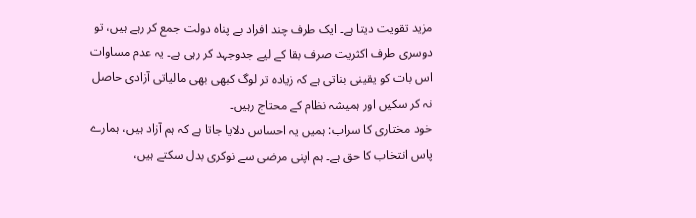مزید تقویت دیتا ہے۔ ایک طرف چند افراد بے پناہ دولت جمع کر رہے ہیں، تو دوسری طرف اکثریت صرف بقا کے لیے جدوجہد کر رہی ہے۔ یہ عدم مساوات اس بات کو یقینی بناتی ہے کہ زیادہ تر لوگ کبھی بھی مالیاتی آزادی حاصل نہ کر سکیں اور ہمیشہ نظام کے محتاج رہیں۔
خود مختاری کا سراب: ہمیں یہ احساس دلایا جاتا ہے کہ ہم آزاد ہیں، ہمارے پاس انتخاب کا حق ہے۔ ہم اپنی مرضی سے نوکری بدل سکتے ہیں،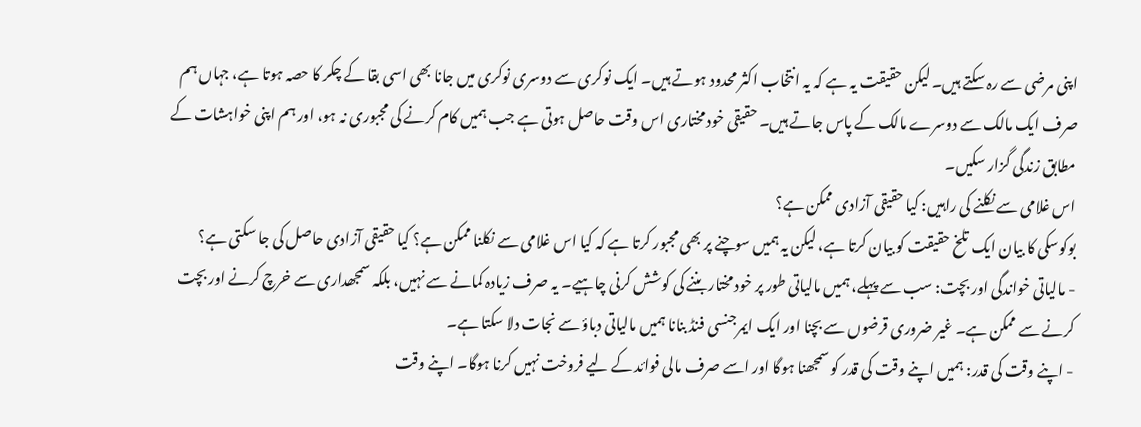اپنی مرضی سے رہ سکتے ہیں۔ لیکن حقیقت یہ ہے کہ یہ انتخاب اکثر محدود ہوتے ہیں۔ ایک نوکری سے دوسری نوکری میں جانا بھی اسی بقا کے چکر کا حصہ ہوتا ہے، جہاں ہم صرف ایک مالک سے دوسرے مالک کے پاس جاتے ہیں۔ حقیقی خود مختاری اس وقت حاصل ہوتی ہے جب ہمیں کام کرنے کی مجبوری نہ ہو، اور ہم اپنی خواہشات کے مطابق زندگی گزار سکیں۔
اس غلامی سے نکلنے کی راہیں: کیا حقیقی آزادی ممکن ہے؟
بوکوسکی کا بیان ایک تلخ حقیقت کو بیان کرتا ہے، لیکن یہ ہمیں سوچنے پر بھی مجبور کرتا ہے کہ کیا اس غلامی سے نکلنا ممکن ہے؟ کیا حقیقی آزادی حاصل کی جا سکتی ہے؟
- مالیاتی خواندگی اور بچت: سب سے پہلے، ہمیں مالیاتی طور پر خود مختار بننے کی کوشش کرنی چاہیے۔ یہ صرف زیادہ کمانے سے نہیں، بلکہ سمجھداری سے خرچ کرنے اور بچت کرنے سے ممکن ہے۔ غیر ضروری قرضوں سے بچنا اور ایک ایمرجنسی فنڈ بنانا ہمیں مالیاتی دباؤ سے نجات دلا سکتا ہے۔
- اپنے وقت کی قدر: ہمیں اپنے وقت کی قدر کو سمجھنا ہوگا اور اسے صرف مالی فوائد کے لیے فروخت نہیں کرنا ہوگا۔ اپنے وقت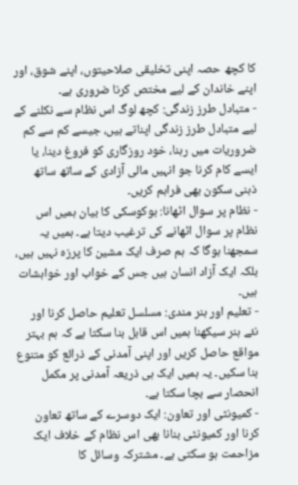کا کچھ حصہ اپنی تخلیقی صلاحیتوں، اپنے شوق، اور اپنے خاندان کے لیے مختص کرنا ضروری ہے۔
- متبادل طرز زندگی: کچھ لوگ اس نظام سے نکلنے کے لیے متبادل طرز زندگی اپناتے ہیں، جیسے کم سے کم ضروریات میں رہنا، خود روزگاری کو فروغ دینا، یا ایسے کام کرنا جو انہیں مالی آزادی کے ساتھ ساتھ ذہنی سکون بھی فراہم کریں۔
- نظام پر سوال اٹھانا: بوکوسکی کا بیان ہمیں اس نظام پر سوال اٹھانے کی ترغیب دیتا ہے۔ ہمیں یہ سمجھنا ہوگا کہ ہم صرف ایک مشین کا پرزہ نہیں ہیں، بلکہ ایک آزاد انسان ہیں جس کے خواب اور خواہشات ہیں۔
- تعلیم اور ہنر مندی: مسلسل تعلیم حاصل کرنا اور نئے ہنر سیکھنا ہمیں اس قابل بنا سکتا ہے کہ ہم بہتر مواقع حاصل کریں اور اپنی آمدنی کے ذرائع کو متنوع بنا سکیں۔ یہ ہمیں ایک ہی ذریعہ آمدنی پر مکمل انحصار سے بچا سکتا ہے۔
- کمیونٹی اور تعاون: ایک دوسرے کے ساتھ تعاون کرنا اور کمیونٹی بنانا بھی اس نظام کے خلاف ایک مزاحمت ہو سکتی ہے۔ مشترکہ وسائل کا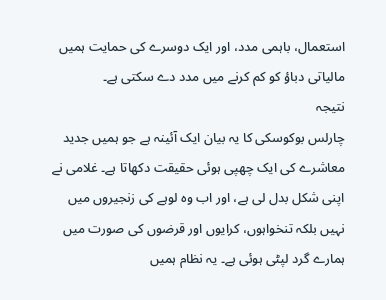استعمال، باہمی مدد، اور ایک دوسرے کی حمایت ہمیں مالیاتی دباؤ کو کم کرنے میں مدد دے سکتی ہے۔
نتیجہ
چارلس بوکوسکی کا یہ بیان ایک آئینہ ہے جو ہمیں جدید معاشرے کی ایک چھپی ہوئی حقیقت دکھاتا ہے۔ غلامی نے اپنی شکل بدل لی ہے، اور اب وہ لوہے کی زنجیروں میں نہیں بلکہ تنخواہوں، کرایوں اور قرضوں کی صورت میں ہمارے گرد لپٹی ہوئی ہے۔ یہ نظام ہمیں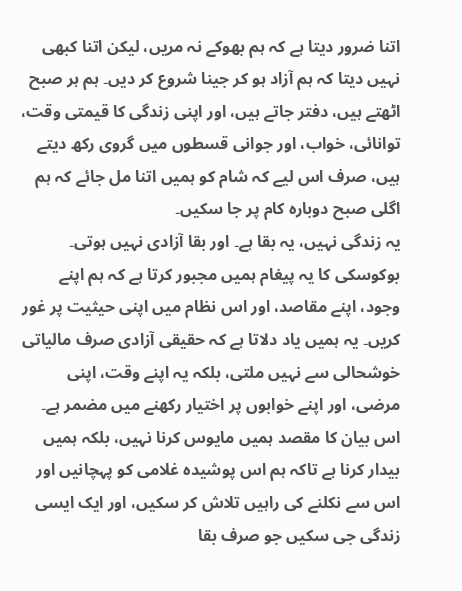اتنا ضرور دیتا ہے کہ ہم بھوکے نہ مریں، لیکن اتنا کبھی نہیں دیتا کہ ہم آزاد ہو کر جینا شروع کر دیں۔ ہم ہر صبح اٹھتے ہیں، دفتر جاتے ہیں، اور اپنی زندگی کا قیمتی وقت، توانائی، خواب، اور جوانی قسطوں میں گروی رکھ دیتے ہیں، صرف اس لیے کہ شام کو ہمیں اتنا مل جائے کہ ہم اگلی صبح دوبارہ کام پر جا سکیں۔
یہ زندگی نہیں، یہ بقا ہے۔ اور بقا آزادی نہیں ہوتی۔ بوکوسکی کا یہ پیغام ہمیں مجبور کرتا ہے کہ ہم اپنے وجود، اپنے مقاصد، اور اس نظام میں اپنی حیثیت پر غور کریں۔ یہ ہمیں یاد دلاتا ہے کہ حقیقی آزادی صرف مالیاتی خوشحالی سے نہیں ملتی، بلکہ یہ اپنے وقت، اپنی مرضی، اور اپنے خوابوں پر اختیار رکھنے میں مضمر ہے۔ اس بیان کا مقصد ہمیں مایوس کرنا نہیں، بلکہ ہمیں بیدار کرنا ہے تاکہ ہم اس پوشیدہ غلامی کو پہچانیں اور اس سے نکلنے کی راہیں تلاش کر سکیں، اور ایک ایسی زندگی جی سکیں جو صرف بقا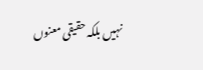نہیں بلکہ حقیقی معنوں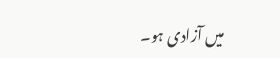میں آزادی ہو۔